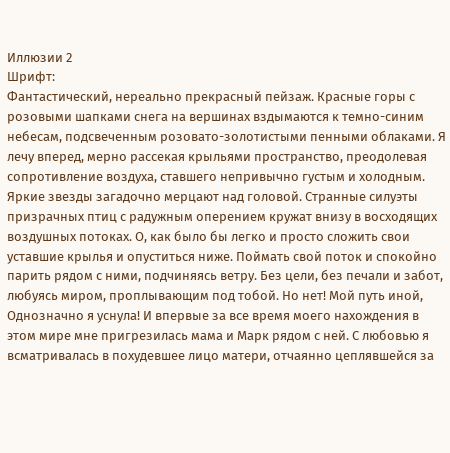Иллюзии 2
Шрифт:
Фантастический, нереально прекрасный пейзаж. Красные горы с розовыми шапками снега на вершинах вздымаются к темно-синим небесам, подсвеченным розовато-золотистыми пенными облаками. Я лечу вперед, мерно рассекая крыльями пространство, преодолевая сопротивление воздуха, ставшего непривычно густым и холодным.
Яркие звезды загадочно мерцают над головой. Странные силуэты призрачных птиц с радужным оперением кружат внизу в восходящих воздушных потоках. О, как было бы легко и просто сложить свои уставшие крылья и опуститься ниже. Поймать свой поток и спокойно парить рядом с ними, подчиняясь ветру. Без цели, без печали и забот, любуясь миром, проплывающим под тобой. Но нет! Мой путь иной,
Однозначно я уснула! И впервые за все время моего нахождения в этом мире мне пригрезилась мама и Марк рядом с ней. С любовью я всматривалась в похудевшее лицо матери, отчаянно цеплявшейся за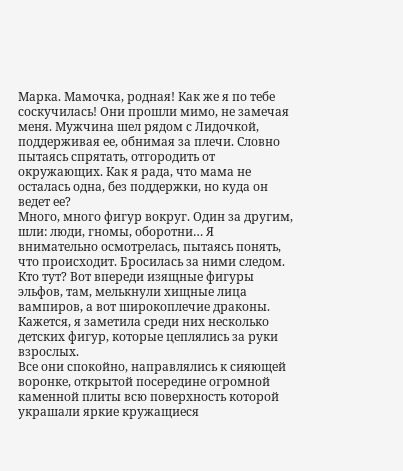Марка. Мамочка, родная! Как же я по тебе соскучилась! Они прошли мимо, не замечая меня. Мужчина шел рядом с Лидочкой, поддерживая ее, обнимая за плечи. Словно пытаясь спрятать, отгородить от окружающих. Как я рада, что мама не осталась одна, без поддержки, но куда он ведет ее?
Много, много фигур вокруг. Один за другим, шли: люди, гномы, оборотни… Я внимательно осмотрелась, пытаясь понять, что происходит. Бросилась за ними следом.
Кто тут? Вот впереди изящные фигуры эльфов, там, мелькнули хищные лица вампиров, а вот широкоплечие драконы. Кажется, я заметила среди них несколько детских фигур, которые цеплялись за руки взрослых.
Все они спокойно, направлялись к сияющей воронке, открытой посередине огромной каменной плиты всю поверхность которой украшали яркие кружащиеся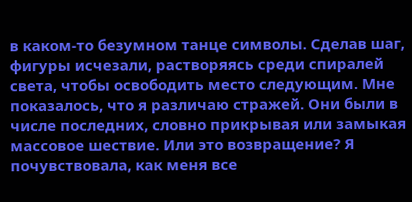в каком-то безумном танце символы. Сделав шаг, фигуры исчезали, растворяясь среди спиралей света, чтобы освободить место следующим. Мне показалось, что я различаю стражей. Они были в числе последних, словно прикрывая или замыкая массовое шествие. Или это возвращение? Я почувствовала, как меня все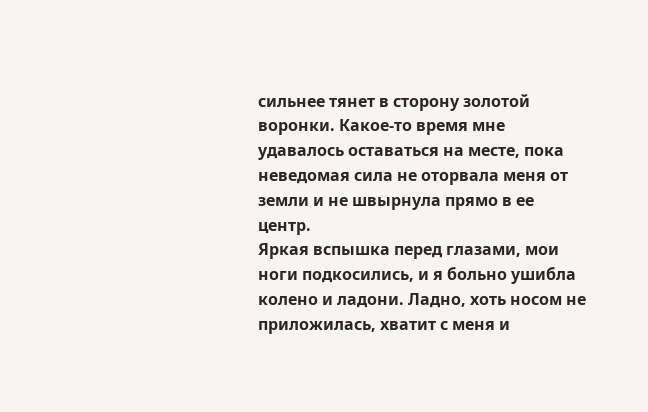сильнее тянет в сторону золотой воронки. Какое-то время мне удавалось оставаться на месте, пока неведомая сила не оторвала меня от земли и не швырнула прямо в ее центр.
Яркая вспышка перед глазами, мои ноги подкосились, и я больно ушибла колено и ладони. Ладно, хоть носом не приложилась, хватит с меня и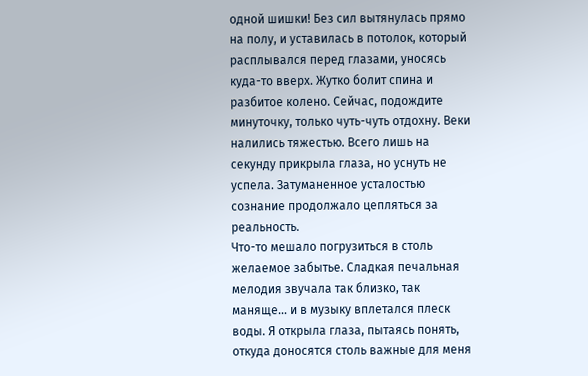одной шишки! Без сил вытянулась прямо на полу, и уставилась в потолок, который расплывался перед глазами, уносясь куда-то вверх. Жутко болит спина и разбитое колено. Сейчас, подождите минуточку, только чуть-чуть отдохну. Веки налились тяжестью. Всего лишь на секунду прикрыла глаза, но уснуть не успела. Затуманенное усталостью сознание продолжало цепляться за реальность.
Что-то мешало погрузиться в столь желаемое забытье. Сладкая печальная мелодия звучала так близко, так маняще… и в музыку вплетался плеск воды. Я открыла глаза, пытаясь понять, откуда доносятся столь важные для меня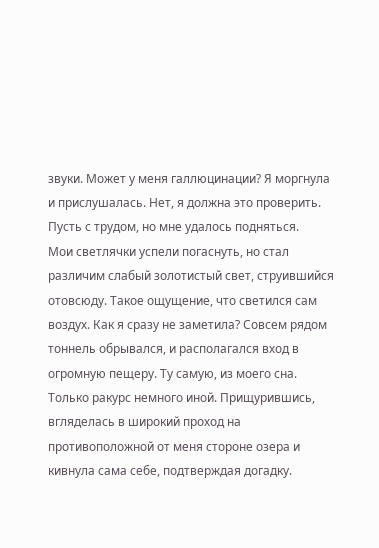звуки. Может у меня галлюцинации? Я моргнула и прислушалась. Нет, я должна это проверить. Пусть с трудом, но мне удалось подняться.
Мои светлячки успели погаснуть, но стал различим слабый золотистый свет, струившийся отовсюду. Такое ощущение, что светился сам воздух. Как я сразу не заметила? Совсем рядом тоннель обрывался, и располагался вход в огромную пещеру. Ту самую, из моего сна. Только ракурс немного иной. Прищурившись, вгляделась в широкий проход на противоположной от меня стороне озера и кивнула сама себе, подтверждая догадку.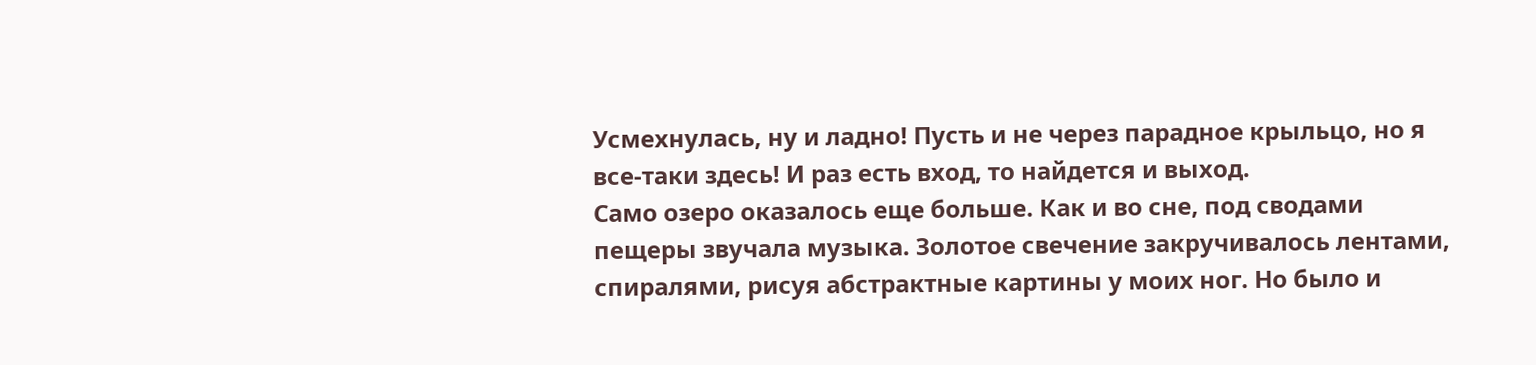Усмехнулась, ну и ладно! Пусть и не через парадное крыльцо, но я все-таки здесь! И раз есть вход, то найдется и выход.
Само озеро оказалось еще больше. Как и во сне, под сводами пещеры звучала музыка. Золотое свечение закручивалось лентами, спиралями, рисуя абстрактные картины у моих ног. Но было и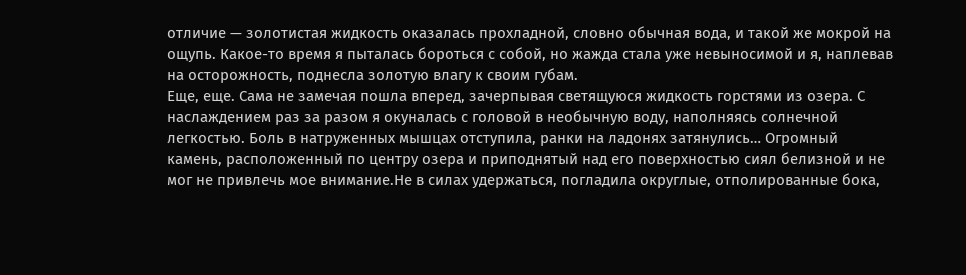отличие — золотистая жидкость оказалась прохладной, словно обычная вода, и такой же мокрой на ощупь. Какое-то время я пыталась бороться с собой, но жажда стала уже невыносимой и я, наплевав на осторожность, поднесла золотую влагу к своим губам.
Еще, еще. Сама не замечая пошла вперед, зачерпывая светящуюся жидкость горстями из озера. С наслаждением раз за разом я окуналась с головой в необычную воду, наполняясь солнечной легкостью. Боль в натруженных мышцах отступила, ранки на ладонях затянулись… Огромный камень, расположенный по центру озера и приподнятый над его поверхностью сиял белизной и не мог не привлечь мое внимание.Не в силах удержаться, погладила округлые, отполированные бока,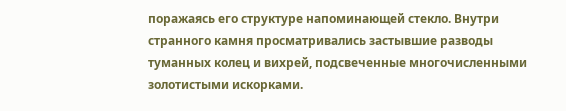поражаясь его структуре напоминающей стекло. Внутри странного камня просматривались застывшие разводы туманных колец и вихрей, подсвеченные многочисленными золотистыми искорками.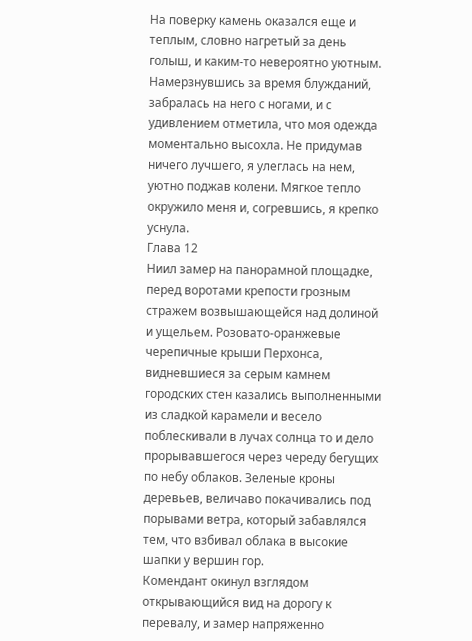На поверку камень оказался еще и теплым, словно нагретый за день голыш, и каким-то невероятно уютным. Намерзнувшись за время блужданий, забралась на него с ногами, и с удивлением отметила, что моя одежда моментально высохла. Не придумав ничего лучшего, я улеглась на нем, уютно поджав колени. Мягкое тепло окружило меня и, согревшись, я крепко уснула.
Глава 12
Ниил замер на панорамной площадке, перед воротами крепости грозным стражем возвышающейся над долиной и ущельем. Розовато-оранжевые черепичные крыши Перхонса, видневшиеся за серым камнем городских стен казались выполненными из сладкой карамели и весело поблескивали в лучах солнца то и дело прорывавшегося через череду бегущих по небу облаков. Зеленые кроны деревьев, величаво покачивались под порывами ветра, который забавлялся тем, что взбивал облака в высокие шапки у вершин гор.
Комендант окинул взглядом открывающийся вид на дорогу к перевалу, и замер напряженно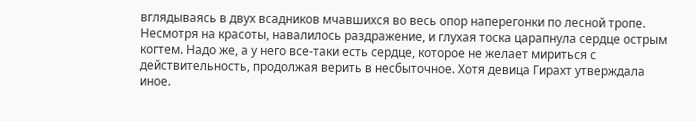вглядываясь в двух всадников мчавшихся во весь опор наперегонки по лесной тропе.
Несмотря на красоты, навалилось раздражение, и глухая тоска царапнула сердце острым когтем. Надо же, а у него все-таки есть сердце, которое не желает мириться с действительность, продолжая верить в несбыточное. Хотя девица Гирахт утверждала иное.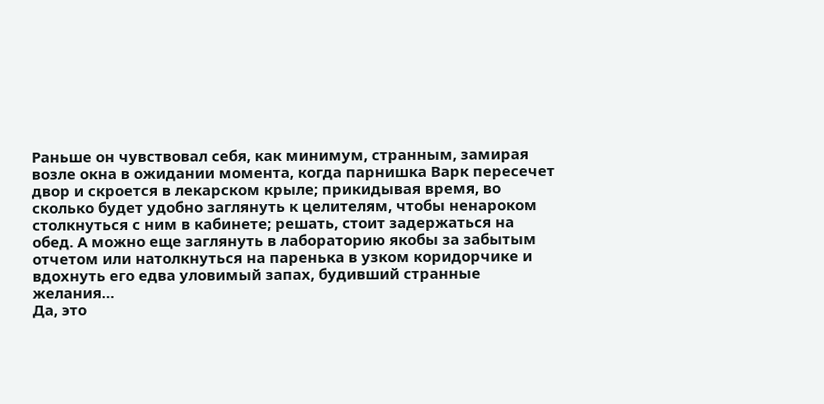Раньше он чувствовал себя, как минимум, странным, замирая возле окна в ожидании момента, когда парнишка Варк пересечет двор и скроется в лекарском крыле; прикидывая время, во сколько будет удобно заглянуть к целителям, чтобы ненароком столкнуться с ним в кабинете; решать, стоит задержаться на обед. А можно еще заглянуть в лабораторию якобы за забытым отчетом или натолкнуться на паренька в узком коридорчике и вдохнуть его едва уловимый запах, будивший странные желания…
Да, это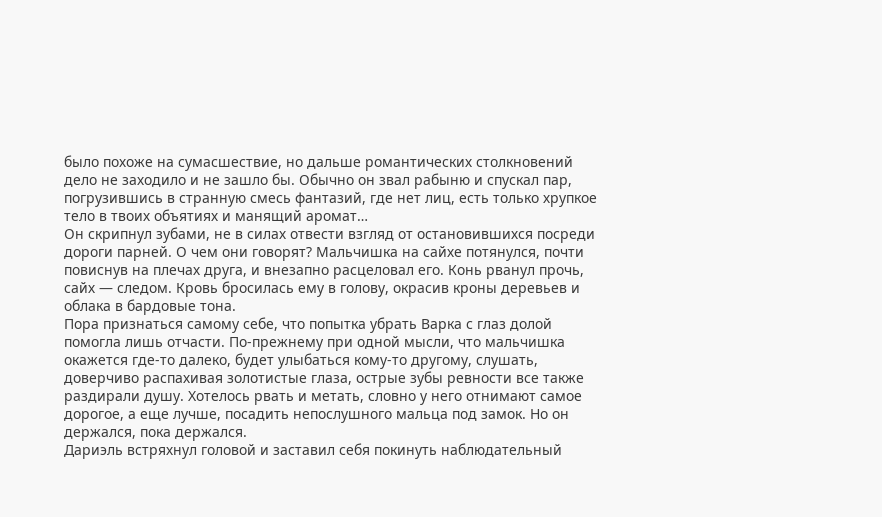было похоже на сумасшествие, но дальше романтических столкновений дело не заходило и не зашло бы. Обычно он звал рабыню и спускал пар, погрузившись в странную смесь фантазий, где нет лиц, есть только хрупкое тело в твоих объятиях и манящий аромат…
Он скрипнул зубами, не в силах отвести взгляд от остановившихся посреди дороги парней. О чем они говорят? Мальчишка на сайхе потянулся, почти повиснув на плечах друга, и внезапно расцеловал его. Конь рванул прочь, сайх — следом. Кровь бросилась ему в голову, окрасив кроны деревьев и облака в бардовые тона.
Пора признаться самому себе, что попытка убрать Варка с глаз долой помогла лишь отчасти. По-прежнему при одной мысли, что мальчишка окажется где-то далеко, будет улыбаться кому-то другому, слушать, доверчиво распахивая золотистые глаза, острые зубы ревности все также раздирали душу. Хотелось рвать и метать, словно у него отнимают самое дорогое, а еще лучше, посадить непослушного мальца под замок. Но он держался, пока держался.
Дариэль встряхнул головой и заставил себя покинуть наблюдательный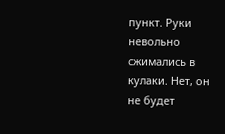пункт. Руки невольно сжимались в кулаки. Нет, он не будет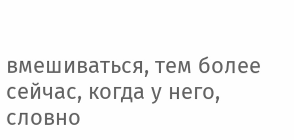вмешиваться, тем более сейчас, когда у него, словно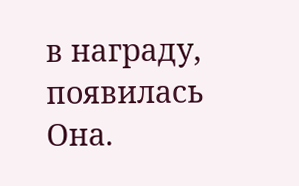в награду, появилась Она.